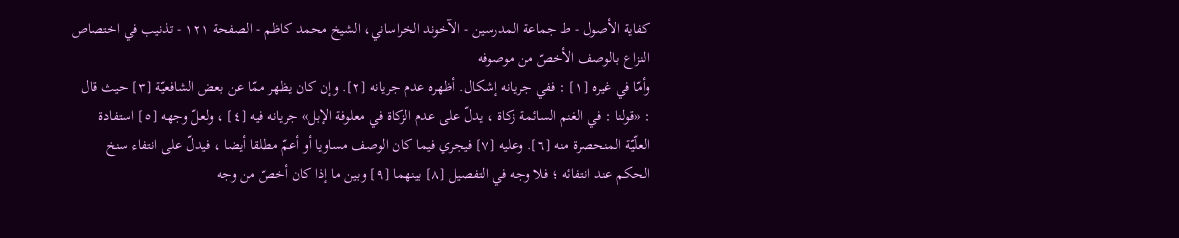كفاية الأصول - ط جماعة المدرسین - الآخوند الخراساني، الشيخ محمد کاظم - الصفحة ١٢١ - تذنيب في اختصاص النزاع بالوصف الأخصّ من موصوفه
وأمّا في غيره [١] : ففي جريانه إشكال. أظهره عدم جريانه [٢]. وإن كان يظهر ممّا عن بعض الشافعيّة [٣] حيث قال : «قولنا : في الغنم السائمة زكاة ، يدلّ على عدم الزكاة في معلوفة الإبل» جريانه فيه [٤] ، ولعلّ وجهه [٥] استفادة العلّيّة المنحصرة منه [٦]. وعليه [٧] فيجري فيما كان الوصف مساويا أو أعمّ مطلقا أيضا ، فيدلّ على انتفاء سنخ الحكم عند انتفائه ؛ فلا وجه في التفصيل [٨] بينهما [٩] وبين ما إذا كان أخصّ من وجه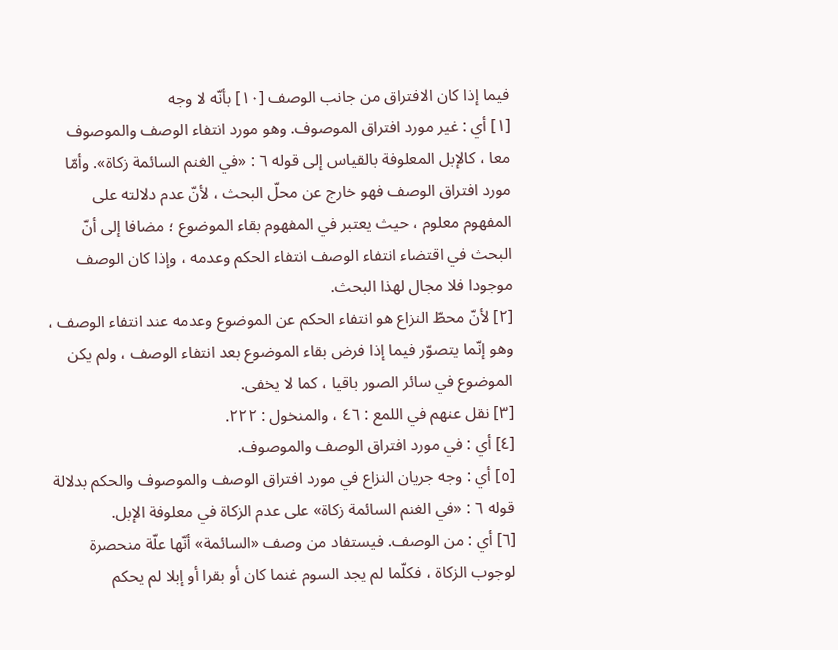فيما إذا كان الافتراق من جانب الوصف [١٠] بأنّه لا وجه
[١] أي : غير مورد افتراق الموصوف. وهو مورد انتفاء الوصف والموصوف معا ، كالإبل المعلوفة بالقياس إلى قوله ٦ : «في الغنم السائمة زكاة». وأمّا مورد افتراق الوصف فهو خارج عن محلّ البحث ، لأنّ عدم دلالته على المفهوم معلوم ، حيث يعتبر في المفهوم بقاء الموضوع ؛ مضافا إلى أنّ البحث في اقتضاء انتفاء الوصف انتفاء الحكم وعدمه ، وإذا كان الوصف موجودا فلا مجال لهذا البحث.
[٢] لأنّ محطّ النزاع هو انتفاء الحكم عن الموضوع وعدمه عند انتفاء الوصف ، وهو إنّما يتصوّر فيما إذا فرض بقاء الموضوع بعد انتفاء الوصف ، ولم يكن الموضوع في سائر الصور باقيا ، كما لا يخفى.
[٣] نقل عنهم في اللمع : ٤٦ ، والمنخول : ٢٢٢.
[٤] أي : في مورد افتراق الوصف والموصوف.
[٥] أي : وجه جريان النزاع في مورد افتراق الوصف والموصوف والحكم بدلالة قوله ٦ : «في الغنم السائمة زكاة» على عدم الزكاة في معلوفة الإبل.
[٦] أي : من الوصف. فيستفاد من وصف «السائمة» أنّها علّة منحصرة لوجوب الزكاة ، فكلّما لم يجد السوم غنما كان أو بقرا أو إبلا لم يحكم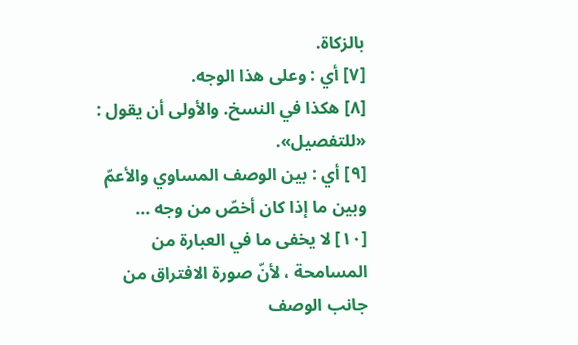بالزكاة.
[٧] أي : وعلى هذا الوجه.
[٨] هكذا في النسخ. والأولى أن يقول : «للتفصيل».
[٩] أي : بين الوصف المساوي والأعمّ وبين ما إذا كان أخصّ من وجه ...
[١٠] لا يخفى ما في العبارة من المسامحة ، لأنّ صورة الافتراق من جانب الوصف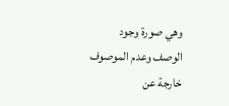وهي صورة وجود الوصف وعدم الموصوف خارجة عن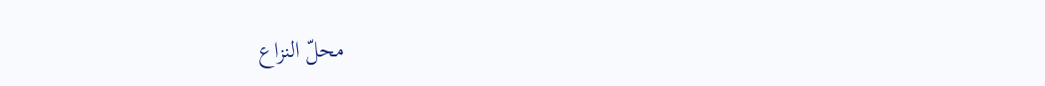محلّ النزاع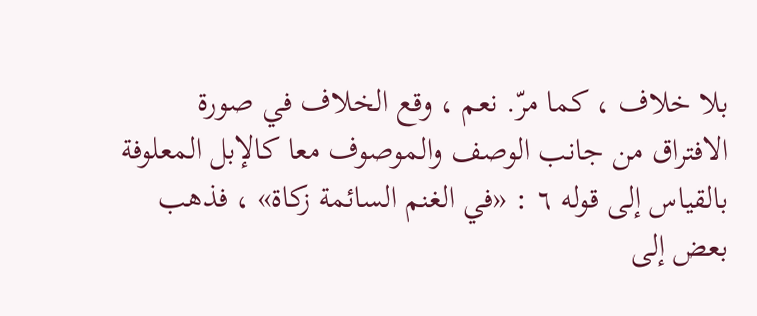بلا خلاف ، كما مرّ. نعم ، وقع الخلاف في صورة الافتراق من جانب الوصف والموصوف معا كالإبل المعلوفة بالقياس إلى قوله ٦ : «في الغنم السائمة زكاة» ، فذهب بعض إلى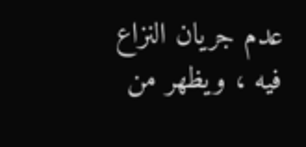عدم جريان النزاع فيه ، ويظهر من